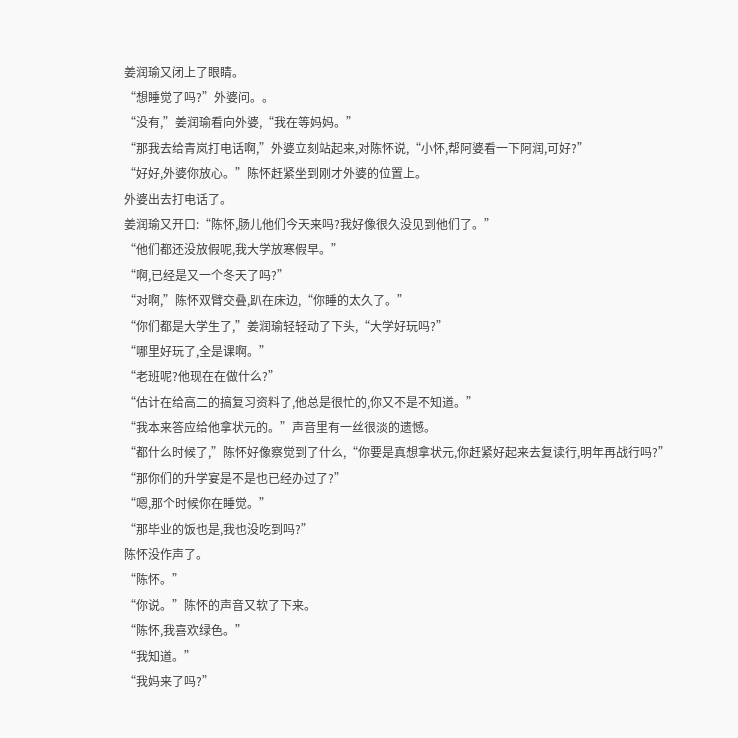姜润瑜又闭上了眼睛。
“想睡觉了吗?”外婆问。。
“没有,”姜润瑜看向外婆,“我在等妈妈。”
“那我去给青岚打电话啊,”外婆立刻站起来,对陈怀说,“小怀,帮阿婆看一下阿润,可好?”
“好好,外婆你放心。”陈怀赶紧坐到刚才外婆的位置上。
外婆出去打电话了。
姜润瑜又开口:“陈怀,肠儿他们今天来吗?我好像很久没见到他们了。”
“他们都还没放假呢,我大学放寒假早。”
“啊,已经是又一个冬天了吗?”
“对啊,”陈怀双臂交叠,趴在床边,“你睡的太久了。”
“你们都是大学生了,”姜润瑜轻轻动了下头,“大学好玩吗?”
“哪里好玩了,全是课啊。”
“老班呢?他现在在做什么?”
“估计在给高二的搞复习资料了,他总是很忙的,你又不是不知道。”
“我本来答应给他拿状元的。”声音里有一丝很淡的遗憾。
“都什么时候了,”陈怀好像察觉到了什么,“你要是真想拿状元,你赶紧好起来去复读行,明年再战行吗?”
“那你们的升学宴是不是也已经办过了?”
“嗯,那个时候你在睡觉。”
“那毕业的饭也是,我也没吃到吗?”
陈怀没作声了。
“陈怀。”
“你说。”陈怀的声音又软了下来。
“陈怀,我喜欢绿色。”
“我知道。”
“我妈来了吗?”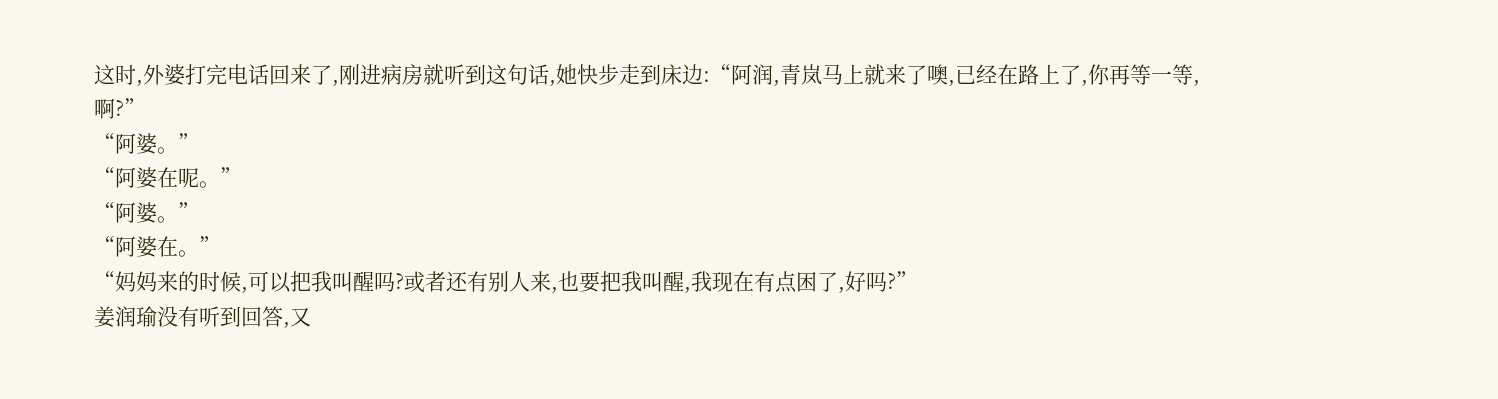这时,外婆打完电话回来了,刚进病房就听到这句话,她快步走到床边:“阿润,青岚马上就来了噢,已经在路上了,你再等一等,啊?”
“阿婆。”
“阿婆在呢。”
“阿婆。”
“阿婆在。”
“妈妈来的时候,可以把我叫醒吗?或者还有别人来,也要把我叫醒,我现在有点困了,好吗?”
姜润瑜没有听到回答,又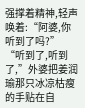强撑着精神,轻声唤着:“阿婆,你听到了吗?”
“听到了,听到了,”外婆把姜润瑜那只冰凉枯瘦的手贴在自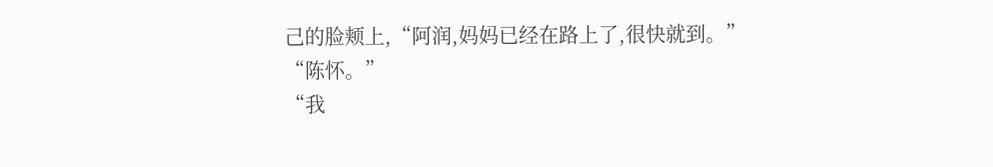己的脸颊上,“阿润,妈妈已经在路上了,很快就到。”
“陈怀。”
“我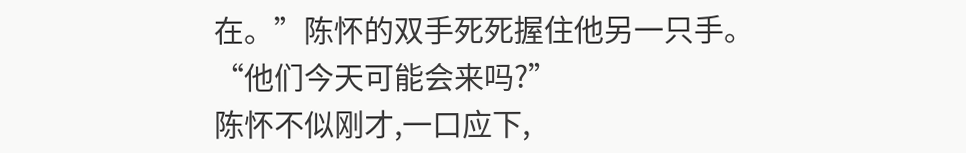在。”陈怀的双手死死握住他另一只手。
“他们今天可能会来吗?”
陈怀不似刚才,一口应下,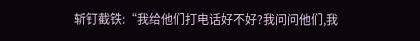斩钉截铁:“我给他们打电话好不好?我问问他们,我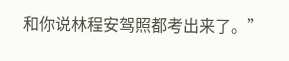和你说林程安驾照都考出来了。”